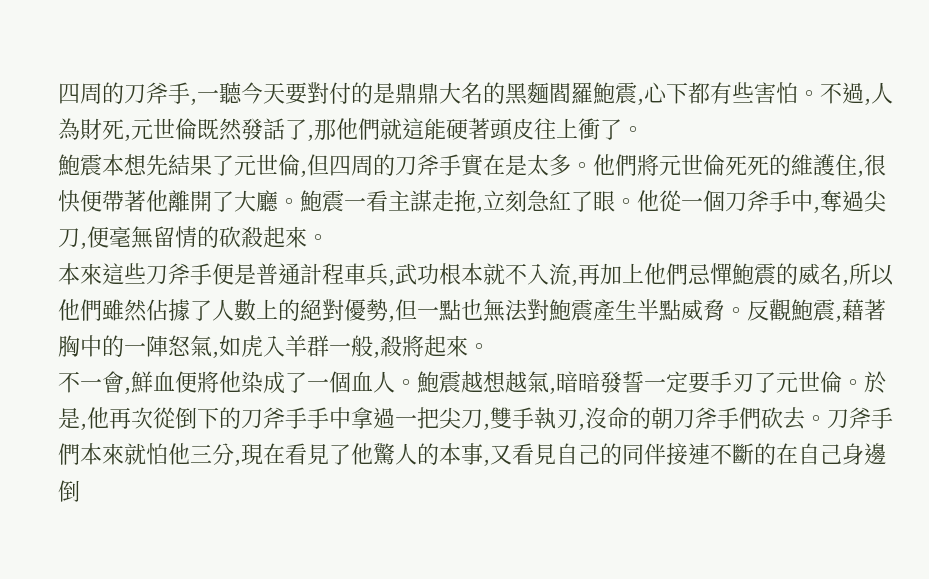四周的刀斧手,一聽今天要對付的是鼎鼎大名的黑麵閻羅鮑震,心下都有些害怕。不過,人為財死,元世倫既然發話了,那他們就這能硬著頭皮往上衝了。
鮑震本想先結果了元世倫,但四周的刀斧手實在是太多。他們將元世倫死死的維護住,很快便帶著他離開了大廳。鮑震一看主謀走拖,立刻急紅了眼。他從一個刀斧手中,奪過尖刀,便毫無留情的砍殺起來。
本來這些刀斧手便是普通計程車兵,武功根本就不入流,再加上他們忌憚鮑震的威名,所以他們雖然佔據了人數上的絕對優勢,但一點也無法對鮑震產生半點威脅。反觀鮑震,藉著胸中的一陣怒氣,如虎入羊群一般,殺將起來。
不一會,鮮血便將他染成了一個血人。鮑震越想越氣,暗暗發誓一定要手刃了元世倫。於是,他再次從倒下的刀斧手手中拿過一把尖刀,雙手執刃,沒命的朝刀斧手們砍去。刀斧手們本來就怕他三分,現在看見了他驚人的本事,又看見自己的同伴接連不斷的在自己身邊倒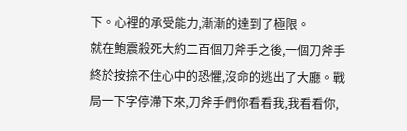下。心裡的承受能力,漸漸的達到了極限。
就在鮑震殺死大約二百個刀斧手之後,一個刀斧手終於按捺不住心中的恐懼,沒命的逃出了大廳。戰局一下字停滯下來,刀斧手們你看看我,我看看你,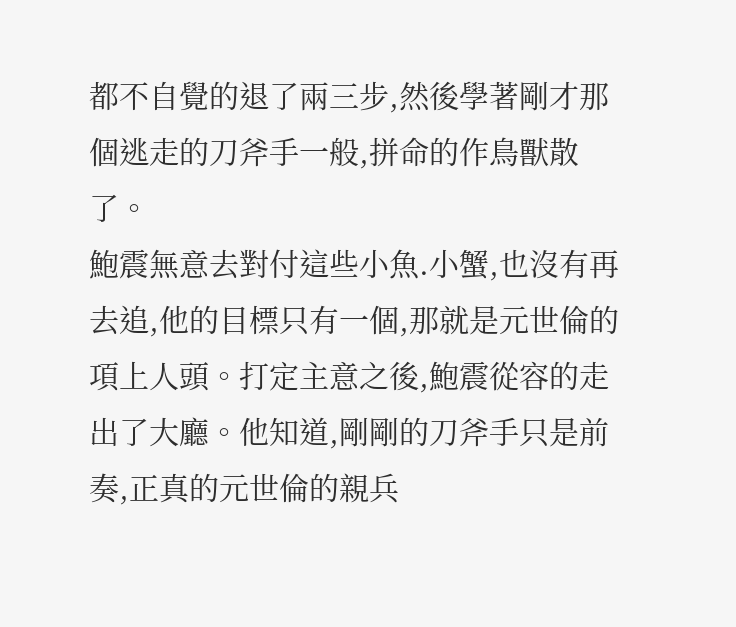都不自覺的退了兩三步,然後學著剛才那個逃走的刀斧手一般,拼命的作鳥獸散了。
鮑震無意去對付這些小魚.小蟹,也沒有再去追,他的目標只有一個,那就是元世倫的項上人頭。打定主意之後,鮑震從容的走出了大廳。他知道,剛剛的刀斧手只是前奏,正真的元世倫的親兵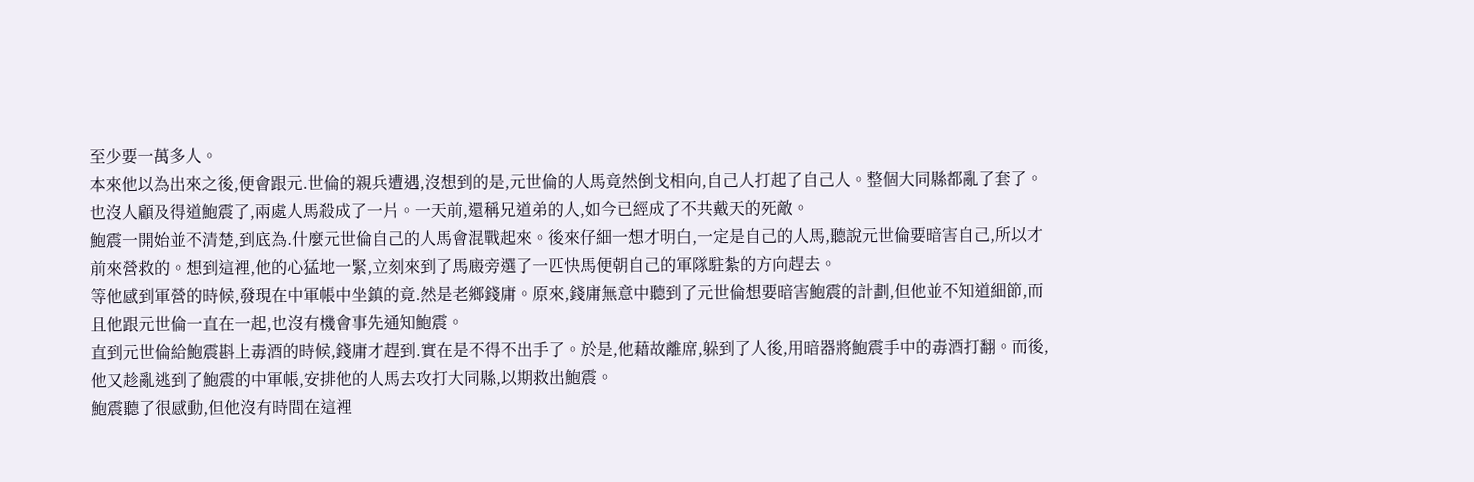至少要一萬多人。
本來他以為出來之後,便會跟元.世倫的親兵遭遇,沒想到的是,元世倫的人馬竟然倒戈相向,自己人打起了自己人。整個大同縣都亂了套了。也沒人顧及得道鮑震了,兩處人馬殺成了一片。一天前,還稱兄道弟的人,如今已經成了不共戴天的死敵。
鮑震一開始並不清楚,到底為.什麼元世倫自己的人馬會混戰起來。後來仔細一想才明白,一定是自己的人馬,聽說元世倫要暗害自己,所以才前來營救的。想到這裡,他的心猛地一緊,立刻來到了馬廄旁選了一匹快馬便朝自己的軍隊駐紮的方向趕去。
等他感到軍營的時候,發現在中軍帳中坐鎮的竟.然是老鄉錢庸。原來,錢庸無意中聽到了元世倫想要暗害鮑震的計劃,但他並不知道細節,而且他跟元世倫一直在一起,也沒有機會事先通知鮑震。
直到元世倫給鮑震斟上毒酒的時候,錢庸才趕到.實在是不得不出手了。於是,他藉故離席,躲到了人後,用暗器將鮑震手中的毒酒打翻。而後,他又趁亂逃到了鮑震的中軍帳,安排他的人馬去攻打大同縣,以期救出鮑震。
鮑震聽了很感動,但他沒有時間在這裡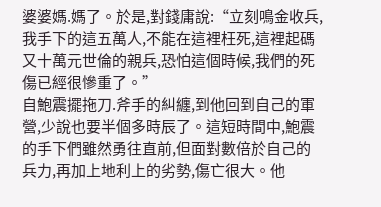婆婆媽.媽了。於是,對錢庸說:“立刻鳴金收兵,我手下的這五萬人,不能在這裡枉死,這裡起碼又十萬元世倫的親兵,恐怕這個時候,我們的死傷已經很慘重了。”
自鮑震擺拖刀.斧手的糾纏,到他回到自己的軍營,少說也要半個多時辰了。這短時間中,鮑震的手下們雖然勇往直前,但面對數倍於自己的兵力,再加上地利上的劣勢,傷亡很大。他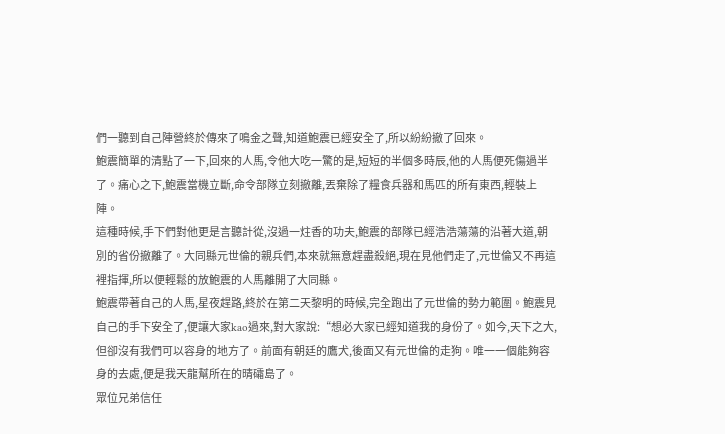們一聽到自己陣營終於傳來了鳴金之聲,知道鮑震已經安全了,所以紛紛撤了回來。
鮑震簡單的清點了一下,回來的人馬,令他大吃一驚的是,短短的半個多時辰,他的人馬便死傷過半了。痛心之下,鮑震當機立斷,命令部隊立刻撤離,丟棄除了糧食兵器和馬匹的所有東西,輕裝上陣。
這種時候,手下們對他更是言聽計從,沒過一炷香的功夫,鮑震的部隊已經浩浩蕩蕩的沿著大道,朝別的省份撤離了。大同縣元世倫的親兵們,本來就無意趕盡殺絕,現在見他們走了,元世倫又不再這裡指揮,所以便輕鬆的放鮑震的人馬離開了大同縣。
鮑震帶著自己的人馬,星夜趕路,終於在第二天黎明的時候,完全跑出了元世倫的勢力範圍。鮑震見自己的手下安全了,便讓大家kao過來,對大家說:“想必大家已經知道我的身份了。如今,天下之大,但卻沒有我們可以容身的地方了。前面有朝廷的鷹犬,後面又有元世倫的走狗。唯一一個能夠容身的去處,便是我天龍幫所在的晴礵島了。
眾位兄弟信任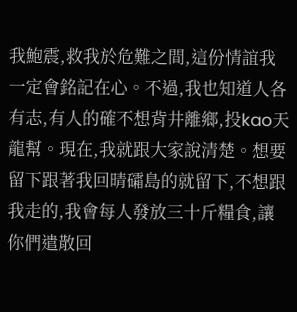我鮑震,救我於危難之間,這份情誼我一定會銘記在心。不過,我也知道人各有志,有人的確不想背井離鄉,投kao天龍幫。現在,我就跟大家說清楚。想要留下跟著我回晴礵島的就留下,不想跟我走的,我會每人發放三十斤糧食,讓你們遣散回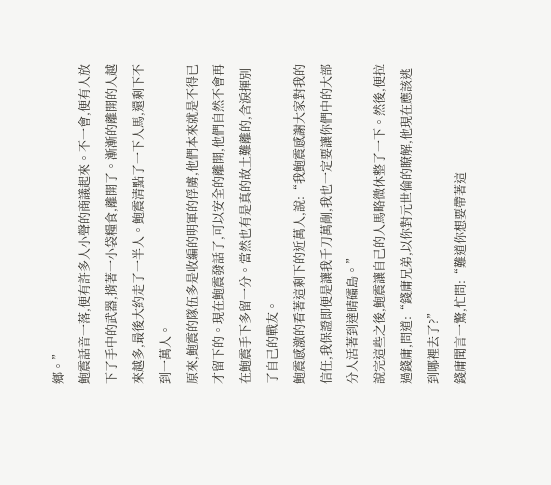鄉。”
鮑震話音一落,便有許多人小聲的商議起來。不一會,便有人放下了手中的武器,揹著一小袋糧食,離開了。漸漸的離開的人越來越多,最後大約走了一半人。鮑震清點了一下人馬,還剩下不到一萬人。
原來,鮑震的隊伍多是收編的明軍的俘虜,他們本來就是不得已才留下的。現在鮑震發話了,可以安全的離開,他們自然不會再在鮑震手下多留一分。當然也有是真的故土難離的,含淚揮別了自己的戰友。
鮑震感激的看著這剩下的近萬人,說:“我鮑震感謝大家對我的信任,我保證即便是讓我千刀萬剮,我也一定要讓你們中的大部分人活著到達晴礵島。”
說完這些之後,鮑震讓自己的人馬略微休整了一下。然後,便拉過錢庸,問道:“錢庸兄弟,以你對元世倫的瞭解,他現在應該逃到哪裡去了?”
錢庸聞言一驚,忙問:“難道你想要帶著這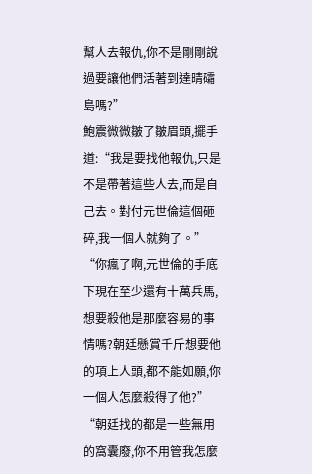幫人去報仇,你不是剛剛說過要讓他們活著到達晴礵島嗎?”
鮑震微微皺了皺眉頭,擺手道:“我是要找他報仇,只是不是帶著這些人去,而是自己去。對付元世倫這個砸碎,我一個人就夠了。”
“你瘋了啊,元世倫的手底下現在至少還有十萬兵馬,想要殺他是那麼容易的事情嗎?朝廷懸賞千斤想要他的項上人頭,都不能如願,你一個人怎麼殺得了他?”
“朝廷找的都是一些無用的窩囊廢,你不用管我怎麼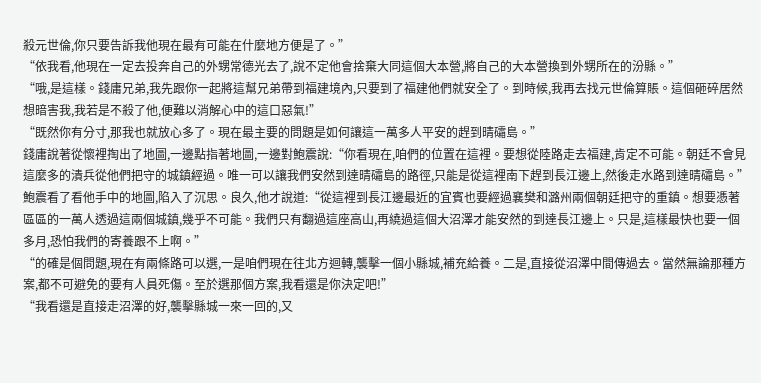殺元世倫,你只要告訴我他現在最有可能在什麼地方便是了。”
“依我看,他現在一定去投奔自己的外甥常德光去了,說不定他會捨棄大同這個大本營,將自己的大本營換到外甥所在的汾縣。”
“哦,是這樣。錢庸兄弟,我先跟你一起將這幫兄弟帶到福建境內,只要到了福建他們就安全了。到時候,我再去找元世倫算賬。這個砸碎居然想暗害我,我若是不殺了他,便難以消解心中的這口惡氣!”
“既然你有分寸,那我也就放心多了。現在最主要的問題是如何讓這一萬多人平安的趕到晴礵島。”
錢庸說著從懷裡掏出了地圖,一邊點指著地圖,一邊對鮑震說:“你看現在,咱們的位置在這裡。要想從陸路走去福建,肯定不可能。朝廷不會見這麼多的潰兵從他們把守的城鎮經過。唯一可以讓我們安然到達晴礵島的路徑,只能是從這裡南下趕到長江邊上,然後走水路到達晴礵島。”
鮑震看了看他手中的地圖,陷入了沉思。良久,他才說道:“從這裡到長江邊最近的宜賓也要經過襄樊和潞州兩個朝廷把守的重鎮。想要憑著區區的一萬人透過這兩個城鎮,幾乎不可能。我們只有翻過這座高山,再繞過這個大沼澤才能安然的到達長江邊上。只是,這樣最快也要一個多月,恐怕我們的寄養跟不上啊。”
“的確是個問題,現在有兩條路可以選,一是咱們現在往北方迴轉,襲擊一個小縣城,補充給養。二是,直接從沼澤中間傳過去。當然無論那種方案,都不可避免的要有人員死傷。至於選那個方案,我看還是你決定吧!”
“我看還是直接走沼澤的好,襲擊縣城一來一回的,又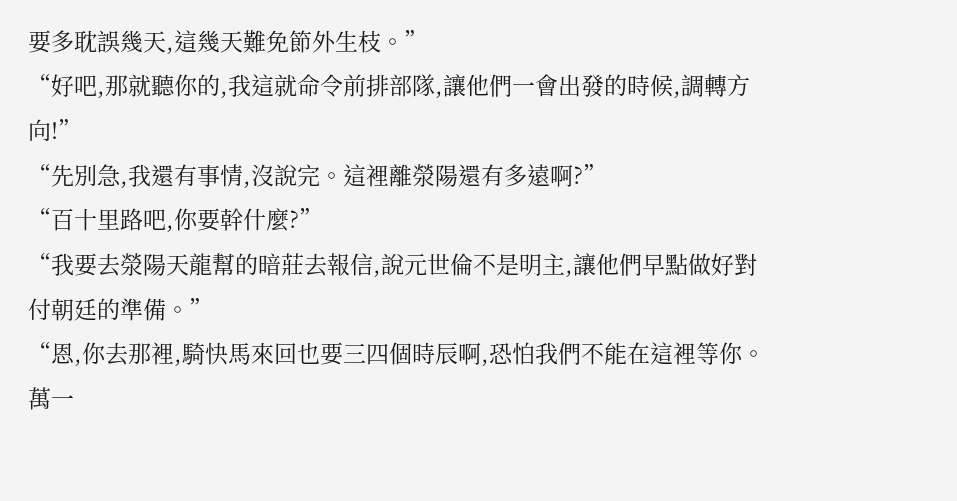要多耽誤幾天,這幾天難免節外生枝。”
“好吧,那就聽你的,我這就命令前排部隊,讓他們一會出發的時候,調轉方向!”
“先別急,我還有事情,沒說完。這裡離滎陽還有多遠啊?”
“百十里路吧,你要幹什麼?”
“我要去滎陽天龍幫的暗莊去報信,說元世倫不是明主,讓他們早點做好對付朝廷的準備。”
“恩,你去那裡,騎快馬來回也要三四個時辰啊,恐怕我們不能在這裡等你。萬一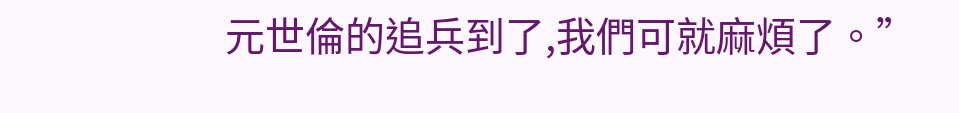元世倫的追兵到了,我們可就麻煩了。”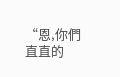“恩,你們直直的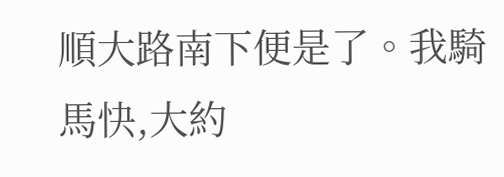順大路南下便是了。我騎馬快,大約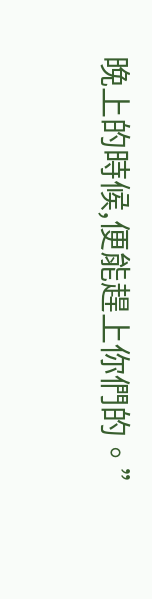晚上的時候,便能趕上你們的。”